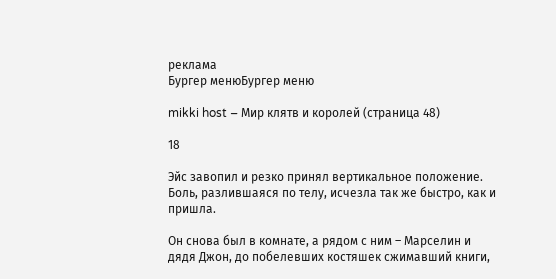реклама
Бургер менюБургер меню

mikki host – Мир клятв и королей (страница 48)

18

Эйс завопил и резко принял вертикальное положение. Боль, разлившаяся по телу, исчезла так же быстро, как и пришла.

Он снова был в комнате, а рядом с ним – Марселин и дядя Джон, до побелевших костяшек сжимавший книги,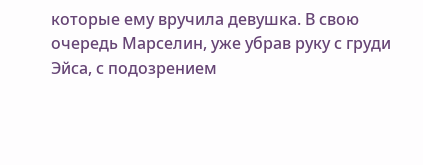которые ему вручила девушка. В свою очередь Марселин, уже убрав руку с груди Эйса, с подозрением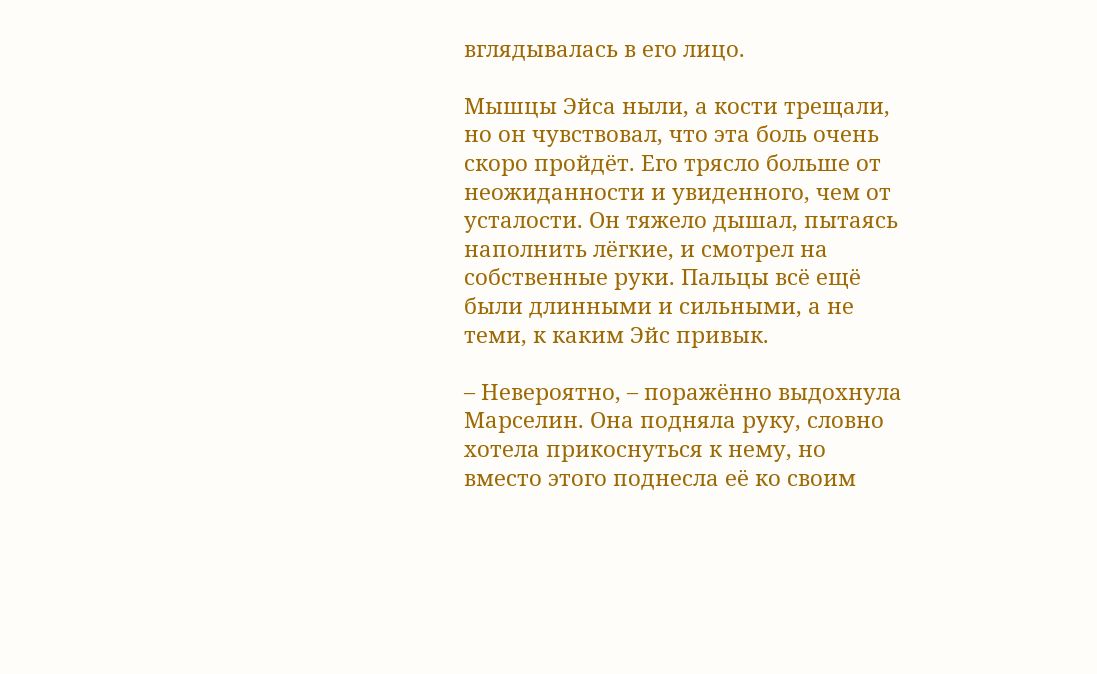вглядывалась в его лицо.

Мышцы Эйса ныли, а кости трещали, но он чувствовал, что эта боль очень скоро пройдёт. Его трясло больше от неожиданности и увиденного, чем от усталости. Он тяжело дышал, пытаясь наполнить лёгкие, и смотрел на собственные руки. Пальцы всё ещё были длинными и сильными, а не теми, к каким Эйс привык.

– Невероятно, – поражённо выдохнула Марселин. Она подняла руку, словно хотела прикоснуться к нему, но вместо этого поднесла её ко своим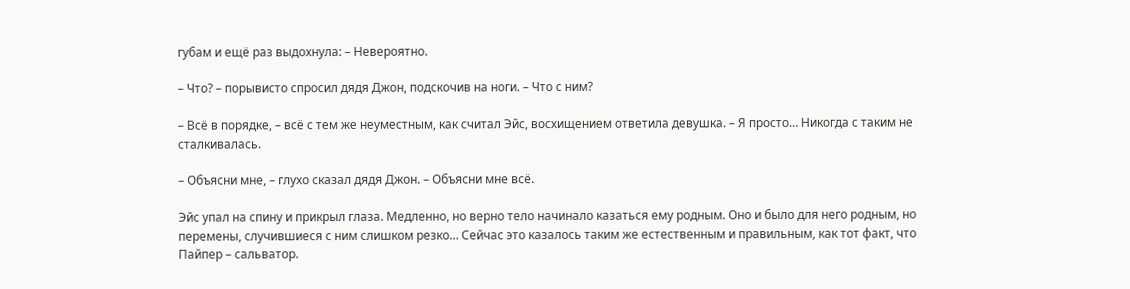губам и ещё раз выдохнула: – Невероятно.

– Что? – порывисто спросил дядя Джон, подскочив на ноги. – Что с ним?

– Всё в порядке, – всё с тем же неуместным, как считал Эйс, восхищением ответила девушка. – Я просто… Никогда с таким не сталкивалась.

– Объясни мне, – глухо сказал дядя Джон. – Объясни мне всё.

Эйс упал на спину и прикрыл глаза. Медленно, но верно тело начинало казаться ему родным. Оно и было для него родным, но перемены, случившиеся с ним слишком резко… Сейчас это казалось таким же естественным и правильным, как тот факт, что Пайпер – сальватор.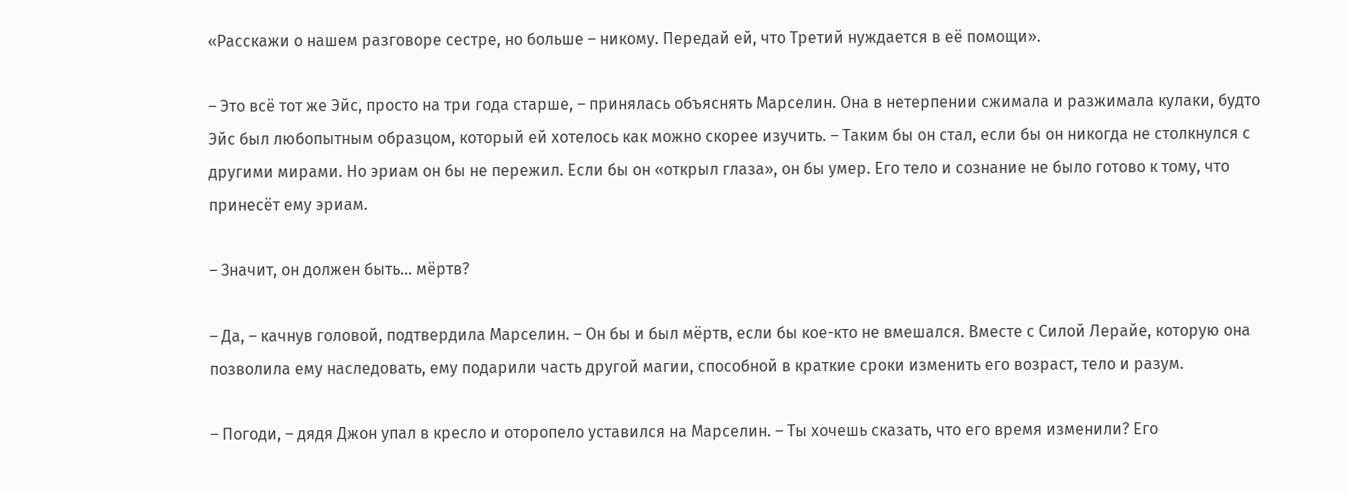«Расскажи о нашем разговоре сестре, но больше – никому. Передай ей, что Третий нуждается в её помощи».

– Это всё тот же Эйс, просто на три года старше, – принялась объяснять Марселин. Она в нетерпении сжимала и разжимала кулаки, будто Эйс был любопытным образцом, который ей хотелось как можно скорее изучить. – Таким бы он стал, если бы он никогда не столкнулся с другими мирами. Но эриам он бы не пережил. Если бы он «открыл глаза», он бы умер. Его тело и сознание не было готово к тому, что принесёт ему эриам.

– Значит, он должен быть… мёртв?

– Да, – качнув головой, подтвердила Марселин. – Он бы и был мёртв, если бы кое-кто не вмешался. Вместе с Силой Лерайе, которую она позволила ему наследовать, ему подарили часть другой магии, способной в краткие сроки изменить его возраст, тело и разум.

– Погоди, – дядя Джон упал в кресло и оторопело уставился на Марселин. – Ты хочешь сказать, что его время изменили? Его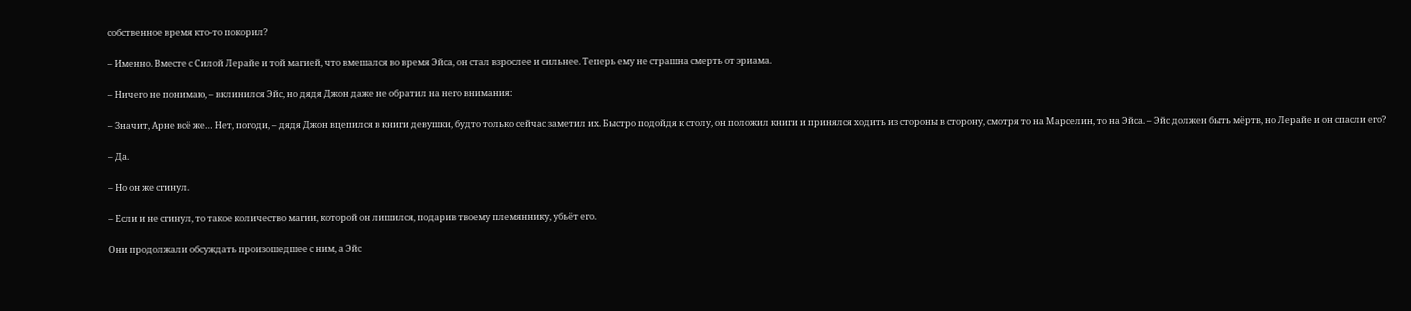собственное время кто-то покорил?

– Именно. Вместе с Силой Лерайе и той магией, что вмешался во время Эйса, он стал взрослее и сильнее. Теперь ему не страшна смерть от эриама.

– Ничего не понимаю, – вклинился Эйс, но дядя Джон даже не обратил на него внимания:

– Значит, Арне всё же… Нет, погоди, – дядя Джон вцепился в книги девушки, будто только сейчас заметил их. Быстро подойдя к столу, он положил книги и принялся ходить из стороны в сторону, смотря то на Марселин, то на Эйса. – Эйс должен быть мёртв, но Лерайе и он спасли его?

– Да.

– Но он же сгинул.

– Если и не сгинул, то такое количество магии, которой он лишился, подарив твоему племяннику, убьёт его.

Они продолжали обсуждать произошедшее с ним, а Эйс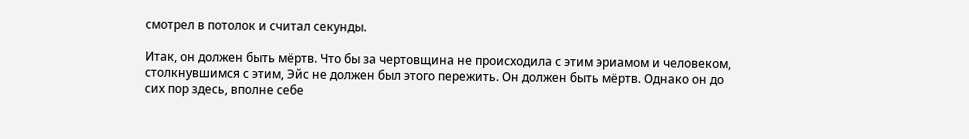смотрел в потолок и считал секунды.

Итак, он должен быть мёртв. Что бы за чертовщина не происходила с этим эриамом и человеком, столкнувшимся с этим, Эйс не должен был этого пережить. Он должен быть мёртв. Однако он до сих пор здесь, вполне себе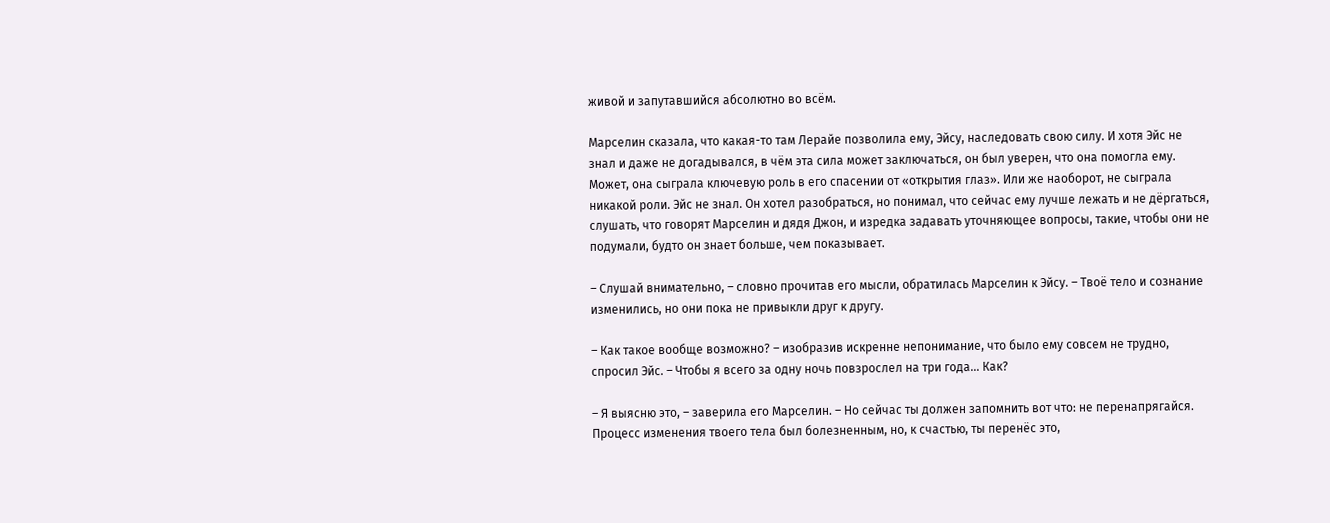живой и запутавшийся абсолютно во всём.

Марселин сказала, что какая-то там Лерайе позволила ему, Эйсу, наследовать свою силу. И хотя Эйс не знал и даже не догадывался, в чём эта сила может заключаться, он был уверен, что она помогла ему. Может, она сыграла ключевую роль в его спасении от «открытия глаз». Или же наоборот, не сыграла никакой роли. Эйс не знал. Он хотел разобраться, но понимал, что сейчас ему лучше лежать и не дёргаться, слушать, что говорят Марселин и дядя Джон, и изредка задавать уточняющее вопросы, такие, чтобы они не подумали, будто он знает больше, чем показывает.

– Слушай внимательно, – словно прочитав его мысли, обратилась Марселин к Эйсу. – Твоё тело и сознание изменились, но они пока не привыкли друг к другу.

– Как такое вообще возможно? – изобразив искренне непонимание, что было ему совсем не трудно, спросил Эйс. – Чтобы я всего за одну ночь повзрослел на три года… Как?

– Я выясню это, – заверила его Марселин. – Но сейчас ты должен запомнить вот что: не перенапрягайся. Процесс изменения твоего тела был болезненным, но, к счастью, ты перенёс это,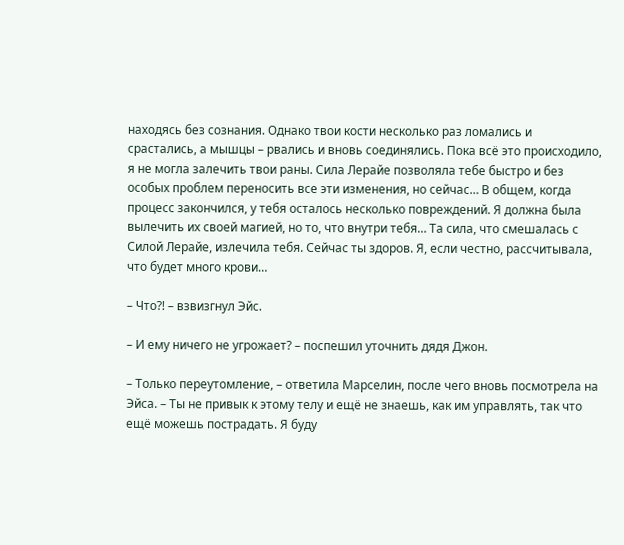находясь без сознания. Однако твои кости несколько раз ломались и срастались, а мышцы – рвались и вновь соединялись. Пока всё это происходило, я не могла залечить твои раны. Сила Лерайе позволяла тебе быстро и без особых проблем переносить все эти изменения, но сейчас… В общем, когда процесс закончился, у тебя осталось несколько повреждений. Я должна была вылечить их своей магией, но то, что внутри тебя… Та сила, что смешалась с Силой Лерайе, излечила тебя. Сейчас ты здоров. Я, если честно, рассчитывала, что будет много крови…

– Что?! – взвизгнул Эйс.

– И ему ничего не угрожает? – поспешил уточнить дядя Джон.

– Только переутомление, – ответила Марселин, после чего вновь посмотрела на Эйса. – Ты не привык к этому телу и ещё не знаешь, как им управлять, так что ещё можешь пострадать. Я буду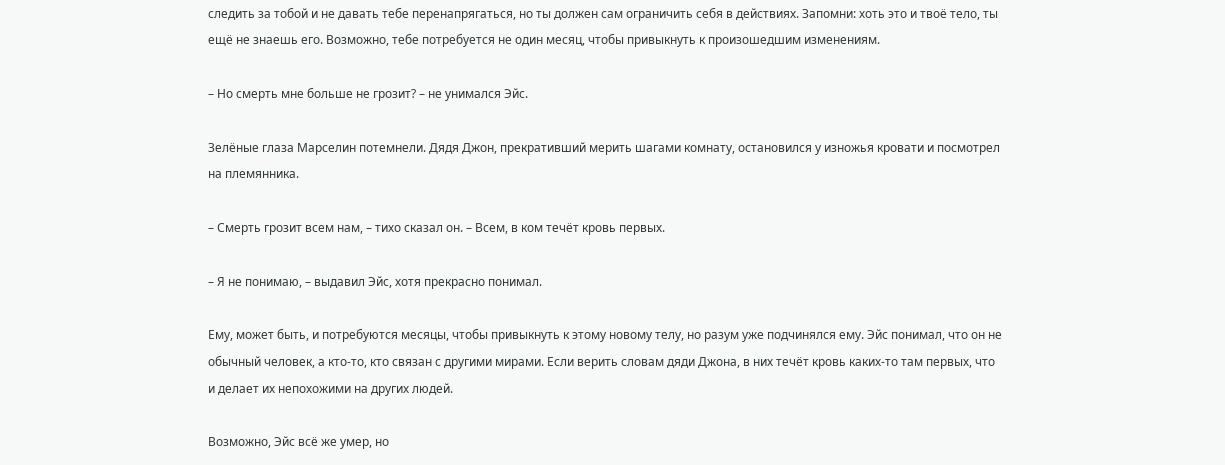следить за тобой и не давать тебе перенапрягаться, но ты должен сам ограничить себя в действиях. Запомни: хоть это и твоё тело, ты ещё не знаешь его. Возможно, тебе потребуется не один месяц, чтобы привыкнуть к произошедшим изменениям.

– Но смерть мне больше не грозит? – не унимался Эйс.

Зелёные глаза Марселин потемнели. Дядя Джон, прекративший мерить шагами комнату, остановился у изножья кровати и посмотрел на племянника.

– Смерть грозит всем нам, – тихо сказал он. – Всем, в ком течёт кровь первых.

– Я не понимаю, – выдавил Эйс, хотя прекрасно понимал.

Ему, может быть, и потребуются месяцы, чтобы привыкнуть к этому новому телу, но разум уже подчинялся ему. Эйс понимал, что он не обычный человек, а кто-то, кто связан с другими мирами. Если верить словам дяди Джона, в них течёт кровь каких-то там первых, что и делает их непохожими на других людей.

Возможно, Эйс всё же умер, но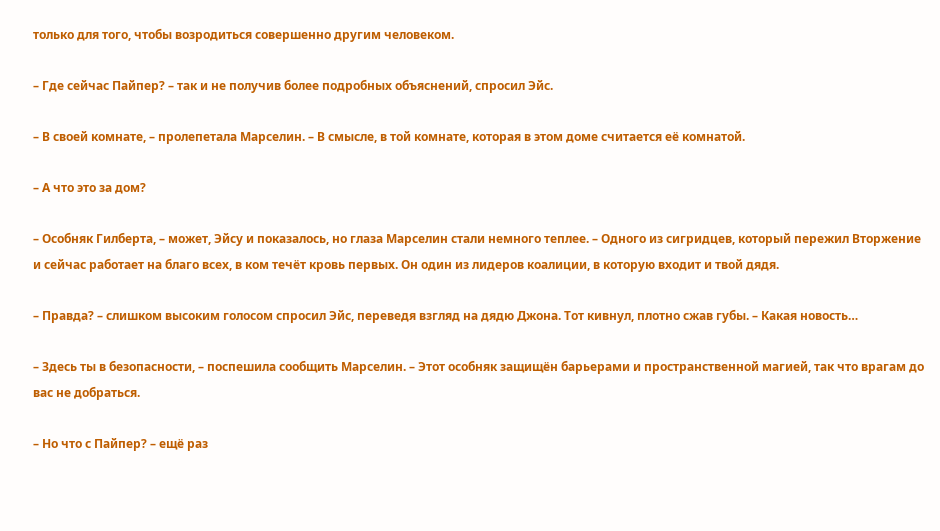только для того, чтобы возродиться совершенно другим человеком.

– Где сейчас Пайпер? – так и не получив более подробных объяснений, спросил Эйс.

– В своей комнате, – пролепетала Марселин. – В смысле, в той комнате, которая в этом доме считается её комнатой.

– А что это за дом?

– Особняк Гилберта, – может, Эйсу и показалось, но глаза Марселин стали немного теплее. – Одного из сигридцев, который пережил Вторжение и сейчас работает на благо всех, в ком течёт кровь первых. Он один из лидеров коалиции, в которую входит и твой дядя.

– Правда? – слишком высоким голосом спросил Эйс, переведя взгляд на дядю Джона. Тот кивнул, плотно сжав губы. – Какая новость…

– Здесь ты в безопасности, – поспешила сообщить Марселин. – Этот особняк защищён барьерами и пространственной магией, так что врагам до вас не добраться.

– Но что с Пайпер? – ещё раз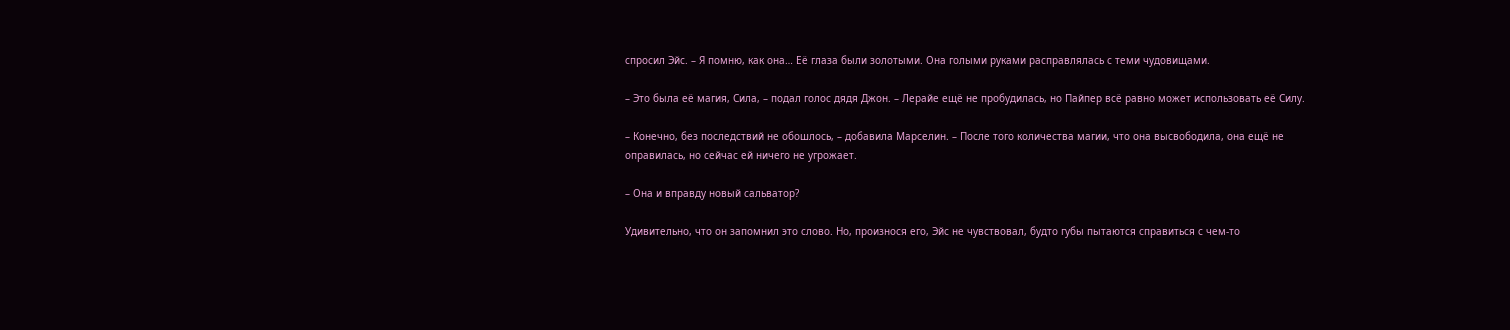спросил Эйс. – Я помню, как она… Её глаза были золотыми. Она голыми руками расправлялась с теми чудовищами.

– Это была её магия, Сила, – подал голос дядя Джон. – Лерайе ещё не пробудилась, но Пайпер всё равно может использовать её Силу.

– Конечно, без последствий не обошлось, – добавила Марселин. – После того количества магии, что она высвободила, она ещё не оправилась, но сейчас ей ничего не угрожает.

– Она и вправду новый сальватор?

Удивительно, что он запомнил это слово. Но, произнося его, Эйс не чувствовал, будто губы пытаются справиться с чем-то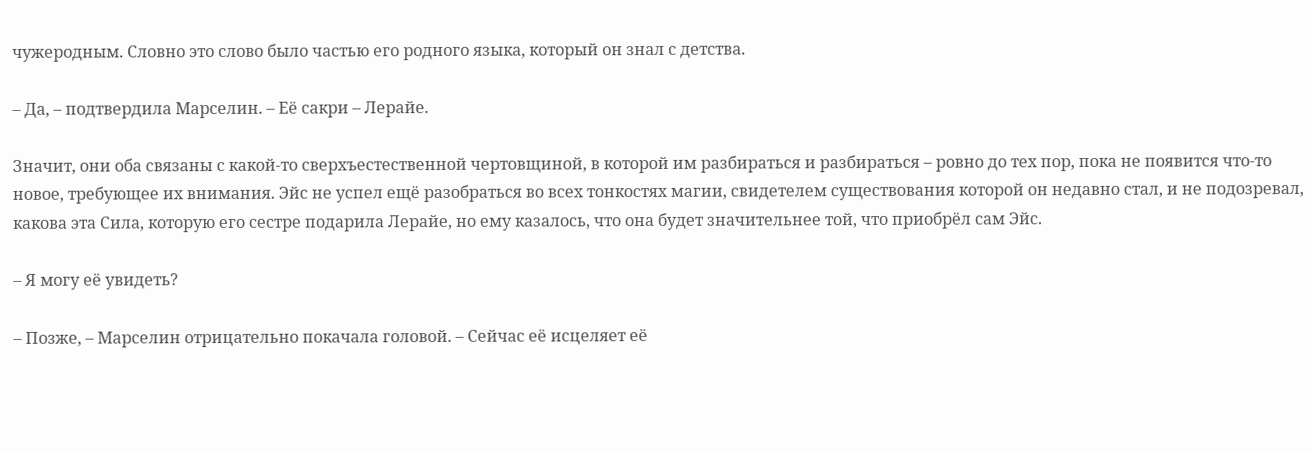чужеродным. Словно это слово было частью его родного языка, который он знал с детства.

– Да, – подтвердила Марселин. – Её сакри – Лерайе.

Значит, они оба связаны с какой-то сверхъестественной чертовщиной, в которой им разбираться и разбираться – ровно до тех пор, пока не появится что-то новое, требующее их внимания. Эйс не успел ещё разобраться во всех тонкостях магии, свидетелем существования которой он недавно стал, и не подозревал, какова эта Сила, которую его сестре подарила Лерайе, но ему казалось, что она будет значительнее той, что приобрёл сам Эйс.

– Я могу её увидеть?

– Позже, – Марселин отрицательно покачала головой. – Сейчас её исцеляет её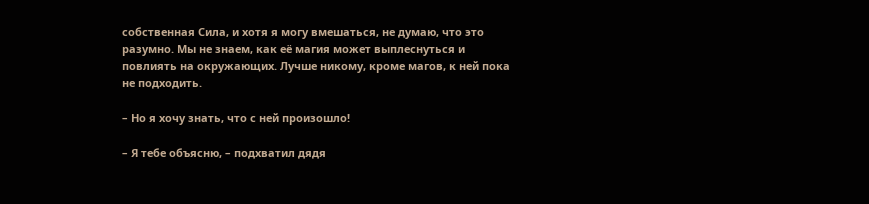собственная Сила, и хотя я могу вмешаться, не думаю, что это разумно. Мы не знаем, как её магия может выплеснуться и повлиять на окружающих. Лучше никому, кроме магов, к ней пока не подходить.

– Но я хочу знать, что с ней произошло!

– Я тебе объясню, – подхватил дядя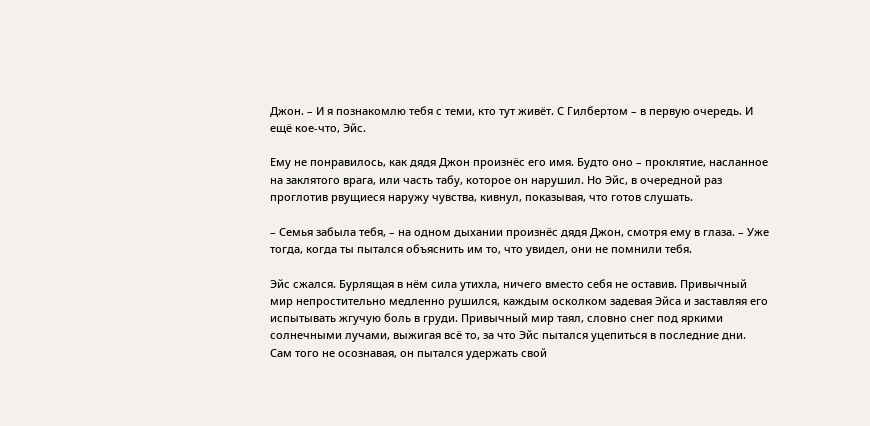Джон. – И я познакомлю тебя с теми, кто тут живёт. С Гилбертом – в первую очередь. И ещё кое-что, Эйс.

Ему не понравилось, как дядя Джон произнёс его имя. Будто оно – проклятие, насланное на заклятого врага, или часть табу, которое он нарушил. Но Эйс, в очередной раз проглотив рвущиеся наружу чувства, кивнул, показывая, что готов слушать.

– Семья забыла тебя, – на одном дыхании произнёс дядя Джон, смотря ему в глаза. – Уже тогда, когда ты пытался объяснить им то, что увидел, они не помнили тебя.

Эйс сжался. Бурлящая в нём сила утихла, ничего вместо себя не оставив. Привычный мир непростительно медленно рушился, каждым осколком задевая Эйса и заставляя его испытывать жгучую боль в груди. Привычный мир таял, словно снег под яркими солнечными лучами, выжигая всё то, за что Эйс пытался уцепиться в последние дни. Сам того не осознавая, он пытался удержать свой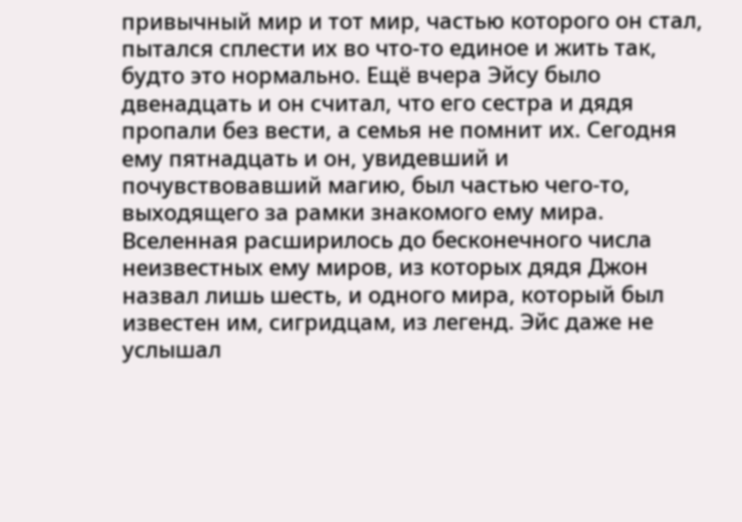привычный мир и тот мир, частью которого он стал, пытался сплести их во что-то единое и жить так, будто это нормально. Ещё вчера Эйсу было двенадцать и он считал, что его сестра и дядя пропали без вести, а семья не помнит их. Сегодня ему пятнадцать и он, увидевший и почувствовавший магию, был частью чего-то, выходящего за рамки знакомого ему мира. Вселенная расширилось до бесконечного числа неизвестных ему миров, из которых дядя Джон назвал лишь шесть, и одного мира, который был известен им, сигридцам, из легенд. Эйс даже не услышал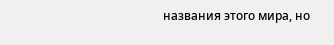названия этого мира, но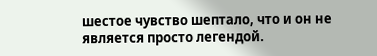шестое чувство шептало, что и он не является просто легендой.